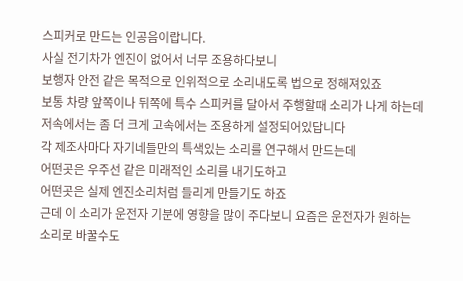스피커로 만드는 인공음이랍니다.
사실 전기차가 엔진이 없어서 너무 조용하다보니
보행자 안전 같은 목적으로 인위적으로 소리내도록 법으로 정해져있죠
보통 차량 앞쪽이나 뒤쪽에 특수 스피커를 달아서 주행할때 소리가 나게 하는데
저속에서는 좀 더 크게 고속에서는 조용하게 설정되어있답니다
각 제조사마다 자기네들만의 특색있는 소리를 연구해서 만드는데
어떤곳은 우주선 같은 미래적인 소리를 내기도하고
어떤곳은 실제 엔진소리처럼 들리게 만들기도 하죠
근데 이 소리가 운전자 기분에 영향을 많이 주다보니 요즘은 운전자가 원하는 소리로 바꿀수도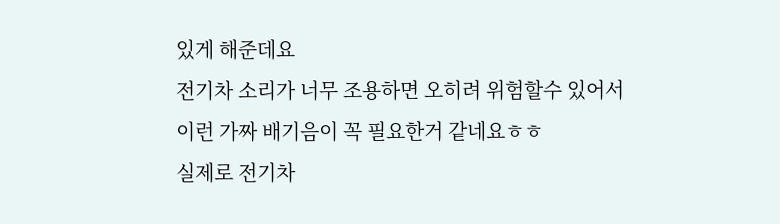있게 해준데요
전기차 소리가 너무 조용하면 오히려 위험할수 있어서
이런 가짜 배기음이 꼭 필요한거 같네요ㅎㅎ
실제로 전기차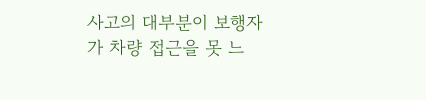사고의 대부분이 보행자가 차량 접근을 못 느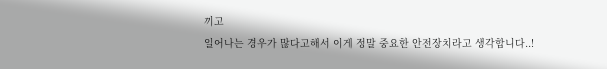끼고
일어나는 경우가 많다고해서 이게 정말 중요한 안전장치라고 생각합니다..!